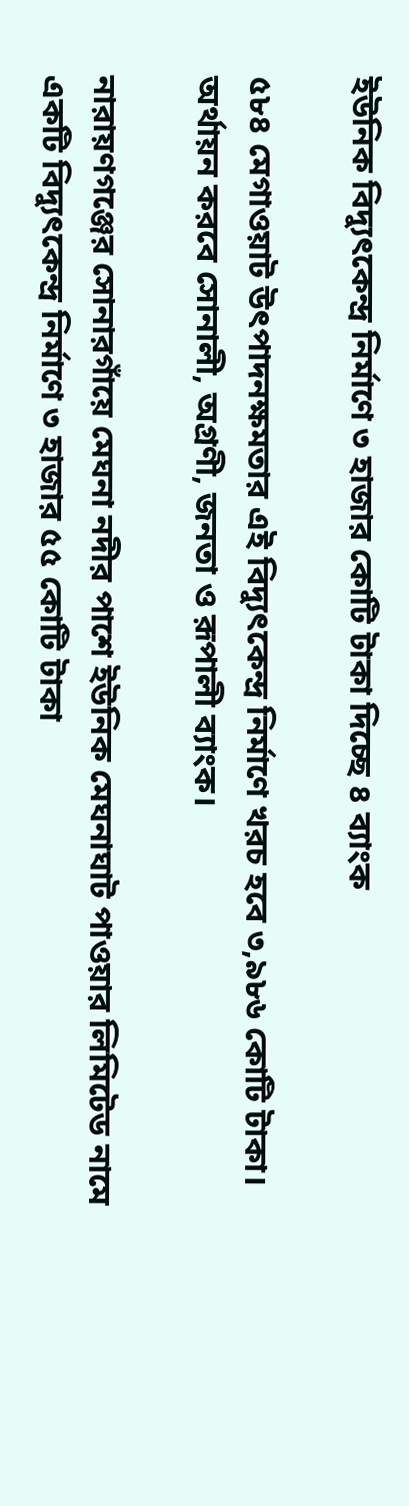ইউনিক বিদ্যুৎকেন্দ্র নির্মাণে ৩ হাজার কোটি টাকা দিচ্ছে ৪ ব্যাংক

৫৮৪ মেগাওয়াট উৎপাদনক্ষমতার এই বিদ্যুৎকেন্দ্র নির্মাণে খরচ হবে ৩,৯৮৬ কোটি টাকা। অর্থায়ন করবে সোনালী, অগ্রণী, জনতা ও রূপালী ব্যাংক।

নারায়ণগঞ্জের সোনারগাঁয়ে মেঘনা নদীর পাশে ইউনিক মেঘনাঘাট পাওয়ার লিমিটেড নামে একটি বিদ্যুৎকেন্দ্র নির্মাণে ৩ হাজার ৫৫ কোটি টাকা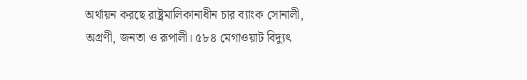অর্থায়ন করছে রাষ্ট্রমালিকানাধীন চার ব্যাংক সোনালী, অগ্রণী, জনতা ও রূপালী। ৫৮৪ মেগাওয়াট বিদ্যুৎ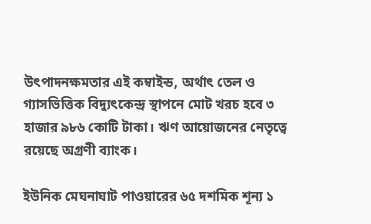উৎপাদনক্ষমতার এই কম্বাইন্ড, অর্থাৎ তেল ও গ্যাসভিত্তিক বিদ্যুৎকেন্দ্র স্থাপনে মোট খরচ হবে ৩ হাজার ৯৮৬ কোটি টাকা। ঋণ আয়োজনের নেতৃত্বে রয়েছে অগ্রণী ব্যাংক।

ইউনিক মেঘনাঘাট পাওয়ারের ৬৫ দশমিক শূন্য ১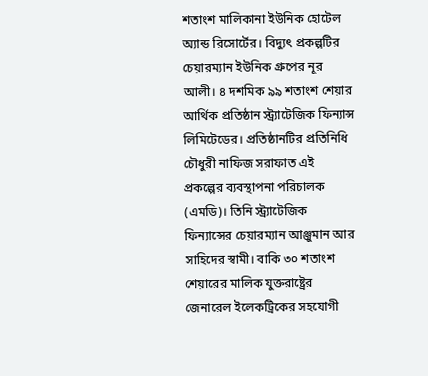শতাংশ মালিকানা ইউনিক হোটেল অ্যান্ড রিসোর্টের। বিদ্যুৎ প্রকল্পটির চেয়ারম্যান ইউনিক গ্রুপের নূর আলী। ৪ দশমিক ৯৯ শতাংশ শেয়ার আর্থিক প্রতিষ্ঠান স্ট্র্যাটেজিক ফিন্যান্স লিমিটেডের। প্রতিষ্ঠানটির প্রতিনিধি চৌধুরী নাফিজ সরাফাত এই প্রকল্পের ব্যবস্থাপনা পরিচালক (এমডি)। তিনি স্ট্র্যাটেজিক ফিন্যান্সের চেয়ারম্যান আঞ্জুমান আর সাহিদের স্বামী। বাকি ৩০ শতাংশ শেয়ারের মালিক যুক্তরাষ্ট্রের জেনারেল ইলেকট্রিকের সহযোগী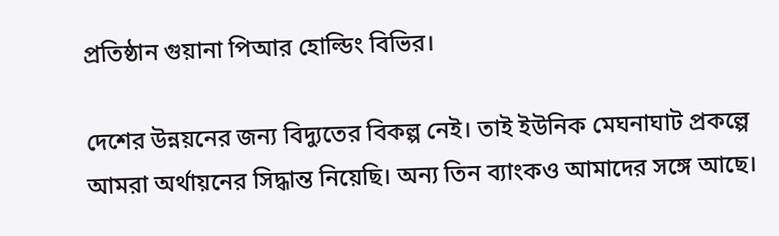প্রতিষ্ঠান গুয়ানা পিআর হোল্ডিং বিভির।

দেশের উন্নয়নের জন্য বিদ্যুতের বিকল্প নেই। তাই ইউনিক মেঘনাঘাট প্রকল্পে আমরা অর্থায়নের সিদ্ধান্ত নিয়েছি। অন্য তিন ব্যাংকও আমাদের সঙ্গে আছে।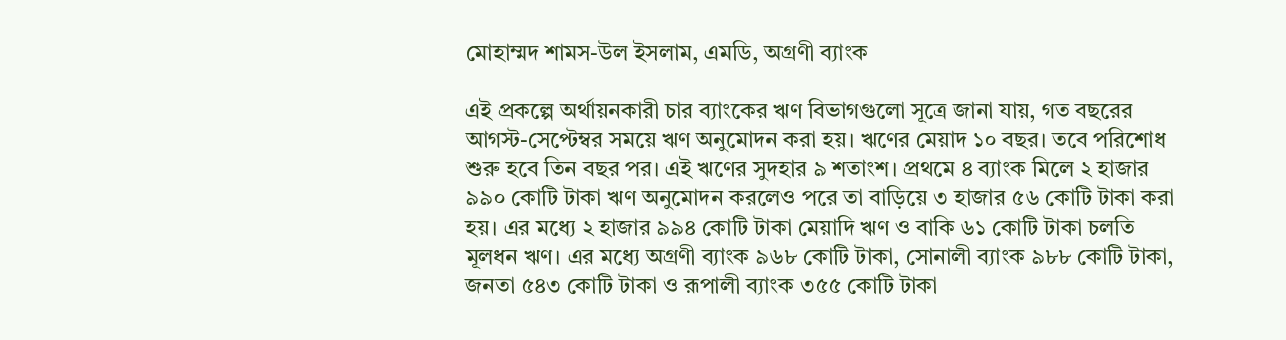মোহাম্মদ শামস-উল ইসলাম, এমডি, অগ্রণী ব্যাংক

এই প্রকল্পে অর্থায়নকারী চার ব্যাংকের ঋণ বিভাগগুলো সূত্রে জানা যায়, গত বছরের আগস্ট-সেপ্টেম্বর সময়ে ঋণ অনুমোদন করা হয়। ঋণের মেয়াদ ১০ বছর। তবে পরিশোধ শুরু হবে তিন বছর পর। এই ঋণের সুদহার ৯ শতাংশ। প্রথমে ৪ ব্যাংক মিলে ২ হাজার ৯৯০ কোটি টাকা ঋণ অনুমোদন করলেও পরে তা বাড়িয়ে ৩ হাজার ৫৬ কোটি টাকা করা হয়। এর মধ্যে ২ হাজার ৯৯৪ কোটি টাকা মেয়াদি ঋণ ও বাকি ৬১ কোটি টাকা চলতি মূলধন ঋণ। এর মধ্যে অগ্রণী ব্যাংক ৯৬৮ কোটি টাকা, সোনালী ব্যাংক ৯৮৮ কোটি টাকা, জনতা ৫৪৩ কোটি টাকা ও রূপালী ব্যাংক ৩৫৫ কোটি টাকা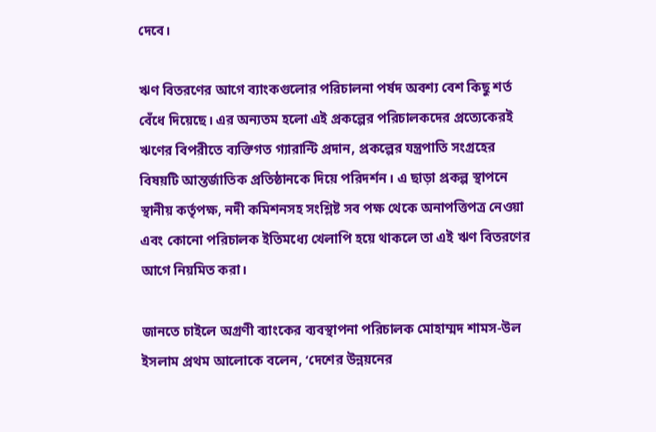দেবে।

ঋণ বিতরণের আগে ব্যাংকগুলোর পরিচালনা পর্ষদ অবশ্য বেশ কিছু শর্ত বেঁধে দিয়েছে। এর অন্যতম হলো এই প্রকল্পের পরিচালকদের প্রত্যেকেরই ঋণের বিপরীতে ব্যক্তিগত গ্যারান্টি প্রদান, প্রকল্পের যন্ত্রপাতি সংগ্রহের বিষয়টি আন্তর্জাতিক প্রতিষ্ঠানকে দিয়ে পরিদর্শন। এ ছাড়া প্রকল্প স্থাপনে স্থানীয় কর্তৃপক্ষ, নদী কমিশনসহ সংশ্লিষ্ট সব পক্ষ থেকে অনাপত্তিপত্র নেওয়া এবং কোনো পরিচালক ইতিমধ্যে খেলাপি হয়ে থাকলে তা এই ঋণ বিতরণের আগে নিয়মিত করা।

জানতে চাইলে অগ্রণী ব্যাংকের ব্যবস্থাপনা পরিচালক মোহাম্মদ শামস-উল ইসলাম প্রথম আলোকে বলেন, ‘দেশের উন্নয়নের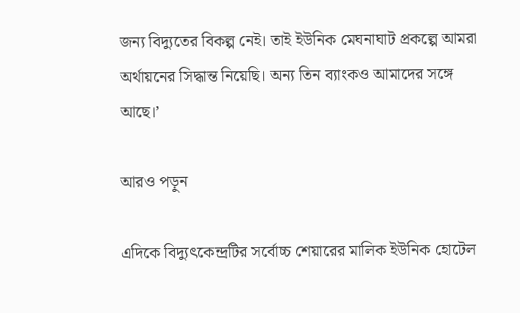জন্য বিদ্যুতের বিকল্প নেই। তাই ইউনিক মেঘনাঘাট প্রকল্পে আমরা অর্থায়নের সিদ্ধান্ত নিয়েছি। অন্য তিন ব্যাংকও আমাদের সঙ্গে আছে।’

আরও পড়ুন

এদিকে বিদ্যুৎকেন্দ্রটির সর্বোচ্চ শেয়ারের মালিক ইউনিক হোটেল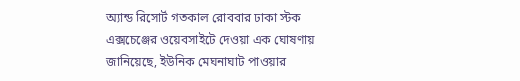অ্যান্ড রিসোর্ট গতকাল রোববার ঢাকা স্টক এক্সচেঞ্জের ওয়েবসাইটে দেওয়া এক ঘোষণায় জানিয়েছে, ইউনিক মেঘনাঘাট পাওয়ার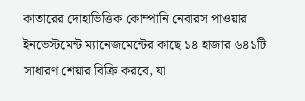কাতারের দোহাভিত্তিক কোম্পানি নেবারস পাওয়ার ইনভেস্টমেন্ট ম্যানেজমেন্টের কাছে ১৪ হাজার ৬৪১টি সাধারণ শেয়ার বিক্রি করবে, যা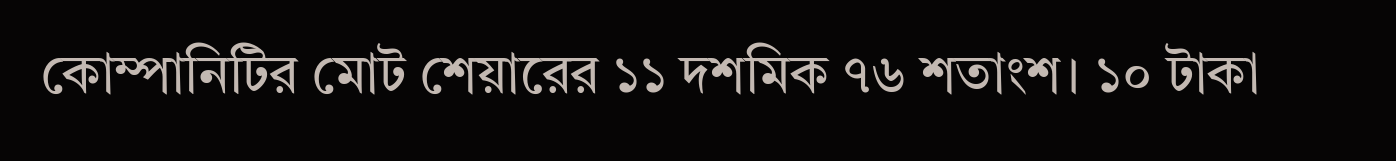কোম্পানিটির মোট শেয়ারের ১১ দশমিক ৭৬ শতাংশ। ১০ টাকা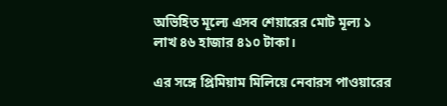অভিহিত মূল্যে এসব শেয়ারের মোট মূল্য ১ লাখ ৪৬ হাজার ৪১০ টাকা।

এর সঙ্গে প্রিমিয়াম মিলিয়ে নেবারস পাওয়ারের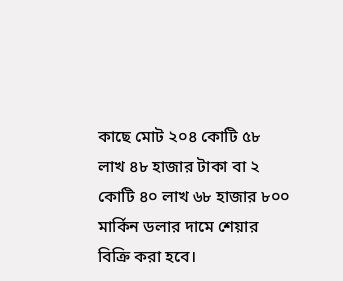কাছে মোট ২০৪ কোটি ৫৮ লাখ ৪৮ হাজার টাকা বা ২ কোটি ৪০ লাখ ৬৮ হাজার ৮০০ মার্কিন ডলার দামে শেয়ার বিক্রি করা হবে।